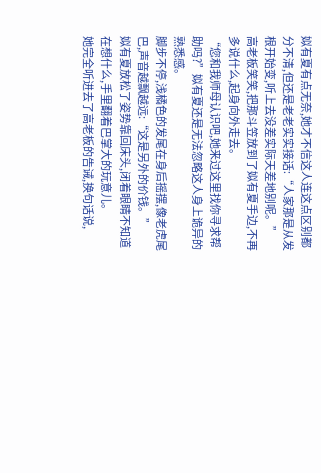姒有夏有点无奈,她才不信这人连这点区别都分不清,但还是老老实实接话:“人家那是从发根开始变,听上去没差实际天差地别呢。”
高老板笑笑,把那斗笠放到了姒有夏手边,不再多说什么,起身向外走去。
“您和我师母认识吧,她来过这里找你寻求帮助吗?”姒有夏还是无法忽略这人身上诡异的熟悉感。
脚步不停,浅橘色的发尾在身后摇摆,像老虎尾巴,声音越飘越远:“这是另外的价钱。”
姒有夏放松了姿势靠回床头,闭着眼睛不知道在想什么,手里翻着巴掌大的玩意儿。
她完全听进去了高老板的告诫,换句话说,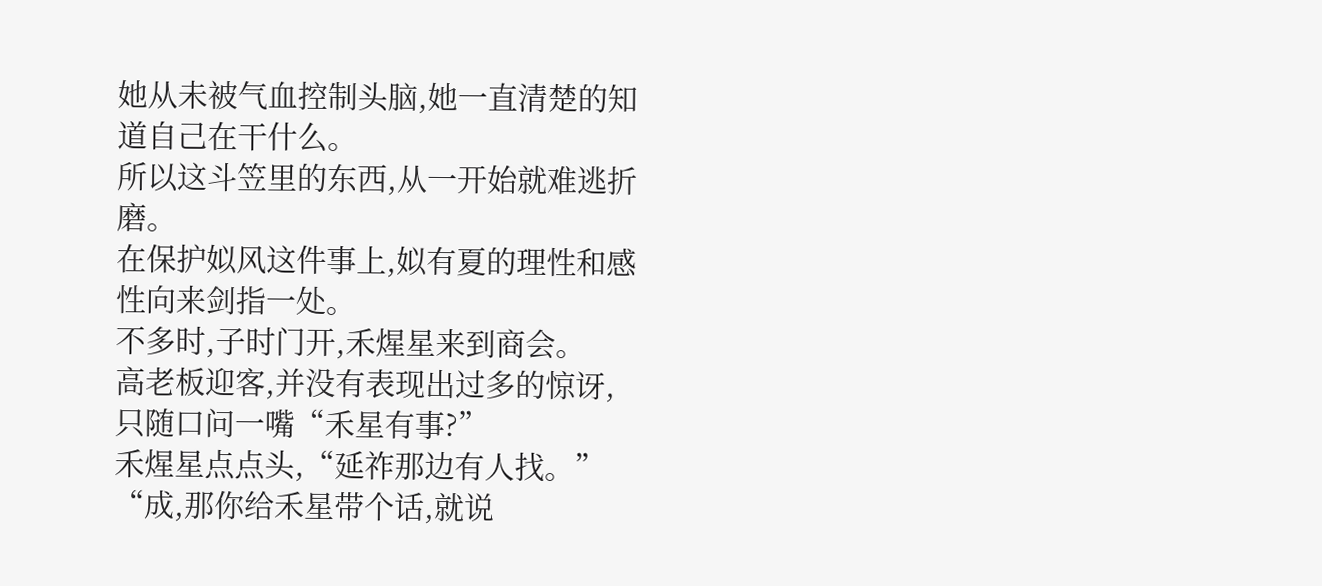她从未被气血控制头脑,她一直清楚的知道自己在干什么。
所以这斗笠里的东西,从一开始就难逃折磨。
在保护姒风这件事上,姒有夏的理性和感性向来剑指一处。
不多时,子时门开,禾煋星来到商会。
高老板迎客,并没有表现出过多的惊讶,只随口问一嘴“禾星有事?”
禾煋星点点头,“延祚那边有人找。”
“成,那你给禾星带个话,就说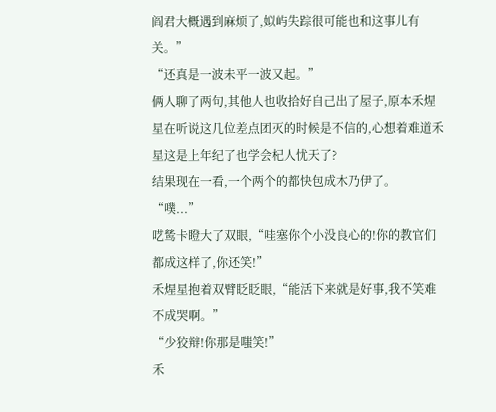阎君大概遇到麻烦了,姒屿失踪很可能也和这事儿有关。”
“还真是一波未平一波又起。”
俩人聊了两句,其他人也收拾好自己出了屋子,原本禾煋星在听说这几位差点团灭的时候是不信的,心想着难道禾星这是上年纪了也学会杞人忧天了?
结果现在一看,一个两个的都快包成木乃伊了。
“噗...”
呓鸶卡瞪大了双眼,“哇塞你个小没良心的!你的教官们都成这样了,你还笑!”
禾煋星抱着双臂眨眨眼,“能活下来就是好事,我不笑难不成哭啊。”
“少狡辩!你那是嗤笑!”
禾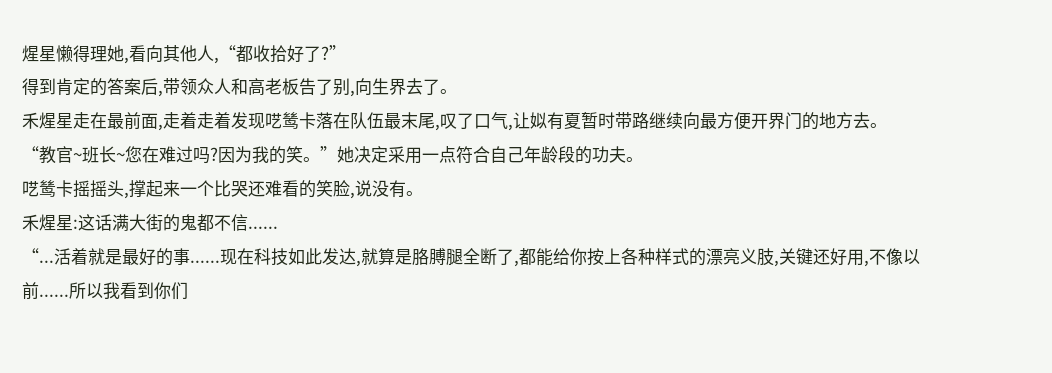煋星懒得理她,看向其他人,“都收拾好了?”
得到肯定的答案后,带领众人和高老板告了别,向生界去了。
禾煋星走在最前面,走着走着发现呓鸶卡落在队伍最末尾,叹了口气,让姒有夏暂时带路继续向最方便开界门的地方去。
“教官~班长~您在难过吗?因为我的笑。”她决定采用一点符合自己年龄段的功夫。
呓鸶卡摇摇头,撑起来一个比哭还难看的笑脸,说没有。
禾煋星:这话满大街的鬼都不信......
“...活着就是最好的事......现在科技如此发达,就算是胳膊腿全断了,都能给你按上各种样式的漂亮义肢,关键还好用,不像以前......所以我看到你们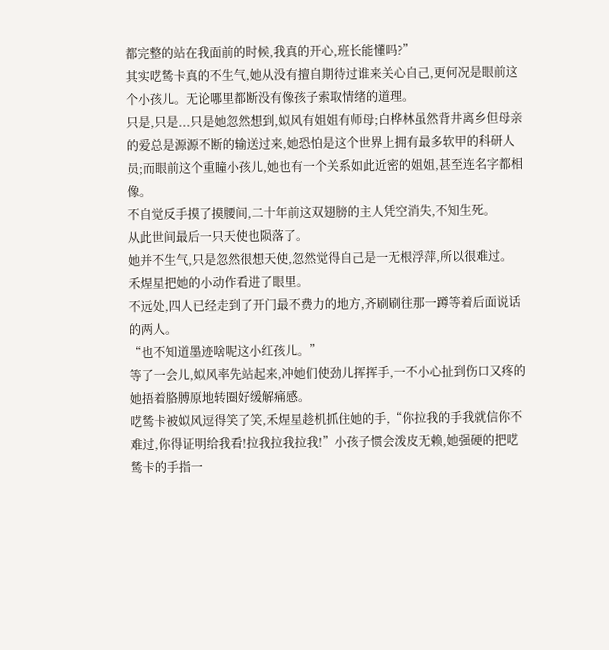都完整的站在我面前的时候,我真的开心,班长能懂吗?”
其实呓鸶卡真的不生气,她从没有擅自期待过谁来关心自己,更何况是眼前这个小孩儿。无论哪里都断没有像孩子索取情绪的道理。
只是,只是...只是她忽然想到,姒风有姐姐有师母;白桦林虽然背井离乡但母亲的爱总是源源不断的输送过来,她恐怕是这个世界上拥有最多软甲的科研人员;而眼前这个重瞳小孩儿,她也有一个关系如此近密的姐姐,甚至连名字都相像。
不自觉反手摸了摸腰间,二十年前这双翅膀的主人凭空消失,不知生死。
从此世间最后一只天使也陨落了。
她并不生气,只是忽然很想天使,忽然觉得自己是一无根浮萍,所以很难过。
禾煋星把她的小动作看进了眼里。
不远处,四人已经走到了开门最不费力的地方,齐刷刷往那一蹲等着后面说话的两人。
“也不知道墨迹啥呢这小红孩儿。”
等了一会儿,姒风率先站起来,冲她们使劲儿挥挥手,一不小心扯到伤口又疼的她捂着胳膊原地转圈好缓解痛感。
呓鸶卡被姒风逗得笑了笑,禾煋星趁机抓住她的手,“你拉我的手我就信你不难过,你得证明给我看!拉我拉我拉我!”小孩子惯会泼皮无赖,她强硬的把呓鸶卡的手指一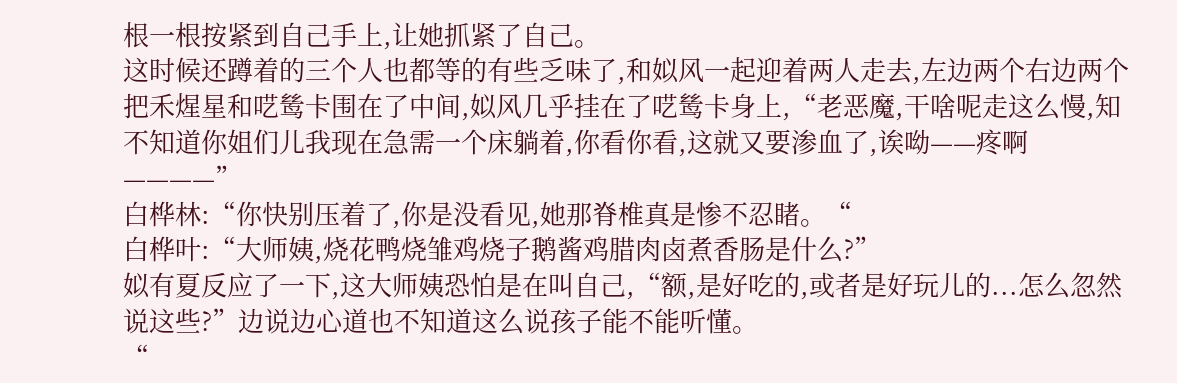根一根按紧到自己手上,让她抓紧了自己。
这时候还蹲着的三个人也都等的有些乏味了,和姒风一起迎着两人走去,左边两个右边两个把禾煋星和呓鸶卡围在了中间,姒风几乎挂在了呓鸶卡身上,“老恶魔,干啥呢走这么慢,知不知道你姐们儿我现在急需一个床躺着,你看你看,这就又要渗血了,诶呦——疼啊————”
白桦林:“你快别压着了,你是没看见,她那脊椎真是惨不忍睹。“
白桦叶:“大师姨,烧花鸭烧雏鸡烧子鹅酱鸡腊肉卤煮香肠是什么?”
姒有夏反应了一下,这大师姨恐怕是在叫自己,“额,是好吃的,或者是好玩儿的...怎么忽然说这些?”边说边心道也不知道这么说孩子能不能听懂。
“